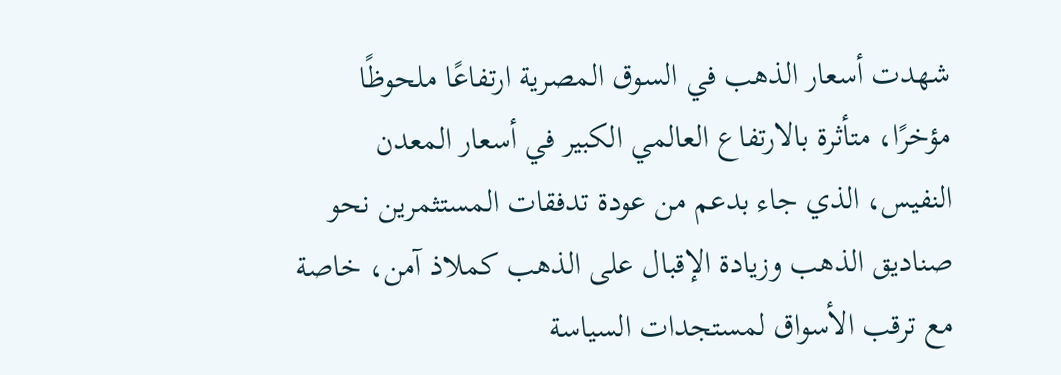شهدت أسعار الذهب في السوق المصرية ارتفاعًا ملحوظًا مؤخرًا، متأثرة بالارتفاع العالمي الكبير في أسعار المعدن النفيس، الذي جاء بدعم من عودة تدفقات المستثمرين نحو صناديق الذهب وزيادة الإقبال على الذهب كملاذ آمن، خاصة مع ترقب الأسواق لمستجدات السياسة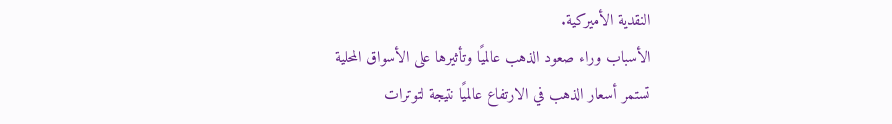النقدية الأميركية.
الأسباب وراء صعود الذهب عالميًا وتأثيرها على الأسواق المحلية
تستمر أسعار الذهب في الارتفاع عالميًا نتيجة لتوترات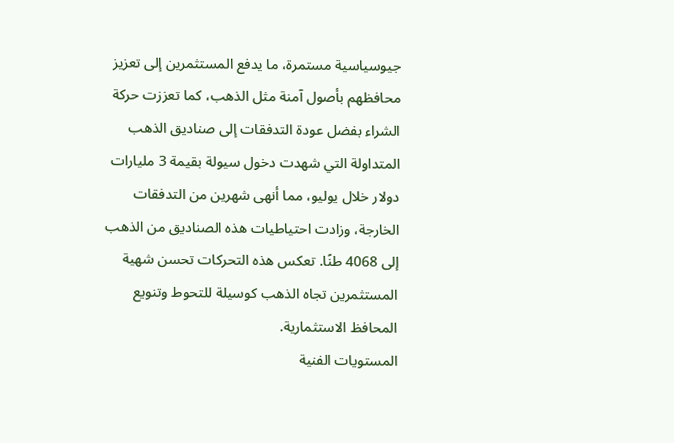جيوسياسية مستمرة، ما يدفع المستثمرين إلى تعزيز محافظهم بأصول آمنة مثل الذهب، كما تعززت حركة الشراء بفضل عودة التدفقات إلى صناديق الذهب المتداولة التي شهدت دخول سيولة بقيمة 3 مليارات دولار خلال يوليو، مما أنهى شهرين من التدفقات الخارجة، وزادت احتياطيات هذه الصناديق من الذهب إلى 4068 طنًا. تعكس هذه التحركات تحسن شهية المستثمرين تجاه الذهب كوسيلة للتحوط وتنويع المحافظ الاستثمارية.
المستويات الفنية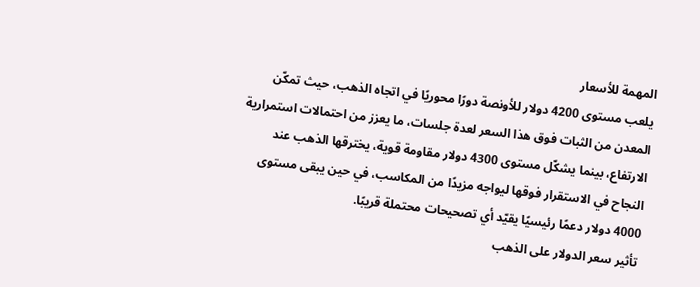المهمة للأسعار
يلعب مستوى 4200 دولار للأونصة دورًا محوريًا في اتجاه الذهب، حيث تمكّن المعدن من الثبات فوق هذا السعر لعدة جلسات، ما يعزز من احتمالات استمرارية الارتفاع، بينما يشكّل مستوى 4300 دولار مقاومة قوية، يخترقها الذهب عند النجاح في الاستقرار فوقها ليواجه مزيدًا من المكاسب، في حين يبقى مستوى 4000 دولار دعمًا رئيسيًا يقيّد أي تصحيحات محتملة قريبًا.
تأثير سعر الدولار على الذهب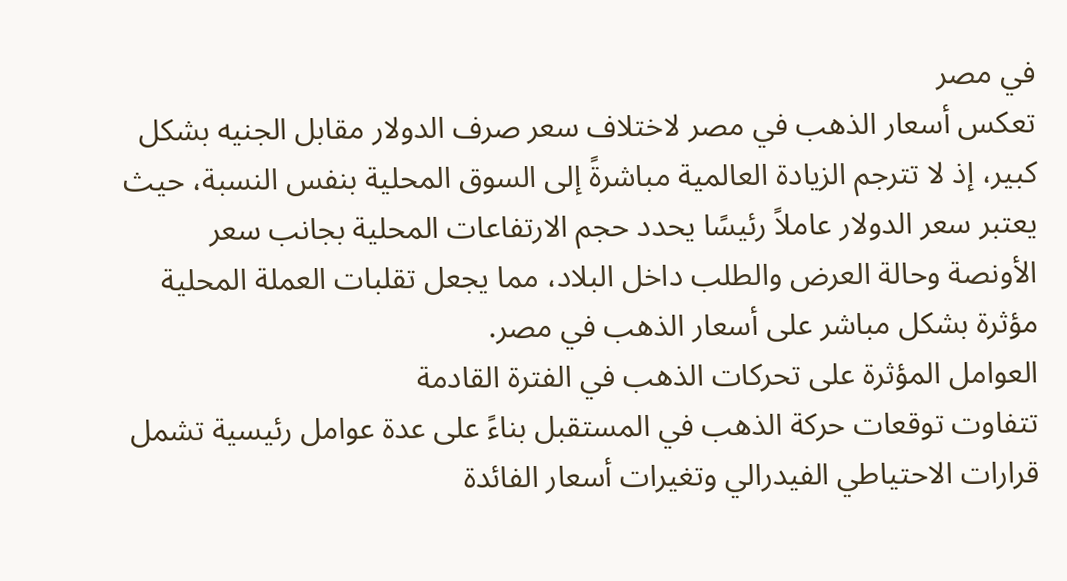في مصر
تعكس أسعار الذهب في مصر لاختلاف سعر صرف الدولار مقابل الجنيه بشكل كبير، إذ لا تترجم الزيادة العالمية مباشرةً إلى السوق المحلية بنفس النسبة، حيث يعتبر سعر الدولار عاملاً رئيسًا يحدد حجم الارتفاعات المحلية بجانب سعر الأونصة وحالة العرض والطلب داخل البلاد، مما يجعل تقلبات العملة المحلية مؤثرة بشكل مباشر على أسعار الذهب في مصر.
العوامل المؤثرة على تحركات الذهب في الفترة القادمة
تتفاوت توقعات حركة الذهب في المستقبل بناءً على عدة عوامل رئيسية تشمل قرارات الاحتياطي الفيدرالي وتغيرات أسعار الفائدة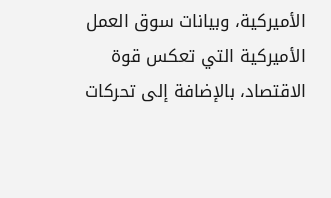الأميركية، وبيانات سوق العمل الأميركية التي تعكس قوة الاقتصاد، بالإضافة إلى تحركات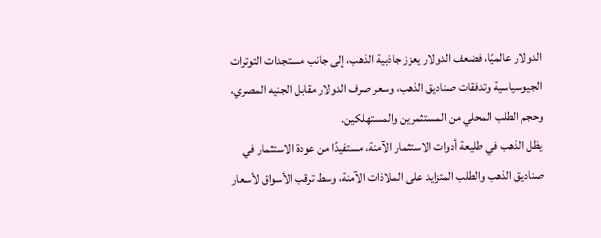الدولار عالميًا، فضعف الدولار يعزز جاذبية الذهب، إلى جانب مستجدات التوترات الجيوسياسية وتدفقات صناديق الذهب، وسعر صرف الدولار مقابل الجنيه المصري، وحجم الطلب المحلي من المستثمرين والمستهلكين.
يظل الذهب في طليعة أدوات الاستثمار الآمنة، مستفيدًا من عودة الاستثمار في صناديق الذهب والطلب المتزايد على الملاذات الآمنة، وسط ترقب الأسواق لأسعار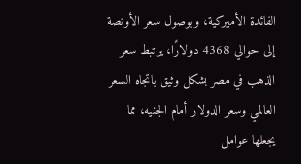الفائدة الأميركية، وبوصول سعر الأونصة إلى حوالي 4368 دولارًا، يرتبط سعر الذهب في مصر بشكل وثيق باتجاه السعر العالمي وسعر الدولار أمام الجنيه، مما يجعلها عوامل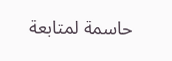حاسمة لمتابعة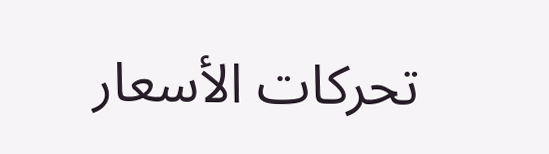تحركات الأسعار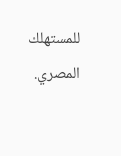للمستهلك المصري.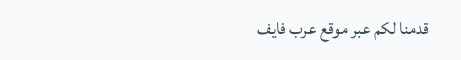قدمنا لكم عبر موقع عرب فايف